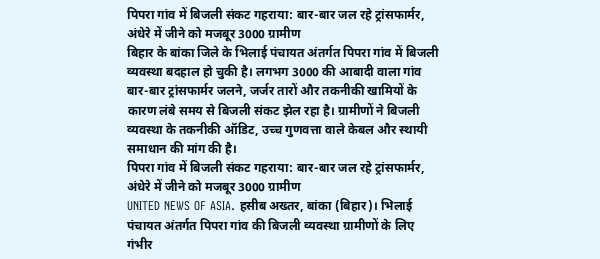पिपरा गांव में बिजली संकट गहराया: बार-बार जल रहे ट्रांसफार्मर, अंधेरे में जीने को मजबूर 3000 ग्रामीण
बिहार के बांका जिले के भिलाई पंचायत अंतर्गत पिपरा गांव में बिजली व्यवस्था बदहाल हो चुकी है। लगभग 3000 की आबादी वाला गांव बार-बार ट्रांसफार्मर जलने, जर्जर तारों और तकनीकी खामियों के कारण लंबे समय से बिजली संकट झेल रहा है। ग्रामीणों ने बिजली व्यवस्था के तकनीकी ऑडिट, उच्च गुणवत्ता वाले केबल और स्थायी समाधान की मांग की है।
पिपरा गांव में बिजली संकट गहराया: बार-बार जल रहे ट्रांसफार्मर, अंधेरे में जीने को मजबूर 3000 ग्रामीण
UNITED NEWS OF ASIA. हसीब अख्तर, बांका (बिहार)। भिलाई पंचायत अंतर्गत पिपरा गांव की बिजली व्यवस्था ग्रामीणों के लिए गंभीर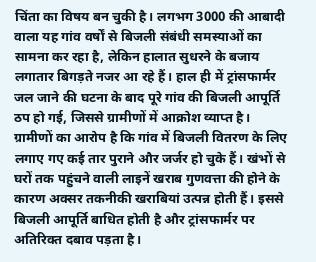चिंता का विषय बन चुकी है। लगभग 3000 की आबादी वाला यह गांव वर्षों से बिजली संबंधी समस्याओं का सामना कर रहा है, लेकिन हालात सुधरने के बजाय लगातार बिगड़ते नजर आ रहे हैं। हाल ही में ट्रांसफार्मर जल जाने की घटना के बाद पूरे गांव की बिजली आपूर्ति ठप हो गई, जिससे ग्रामीणों में आक्रोश व्याप्त है।
ग्रामीणों का आरोप है कि गांव में बिजली वितरण के लिए लगाए गए कई तार पुराने और जर्जर हो चुके हैं। खंभों से घरों तक पहुंचने वाली लाइनें खराब गुणवत्ता की होने के कारण अक्सर तकनीकी खराबियां उत्पन्न होती हैं। इससे बिजली आपूर्ति बाधित होती है और ट्रांसफार्मर पर अतिरिक्त दबाव पड़ता है।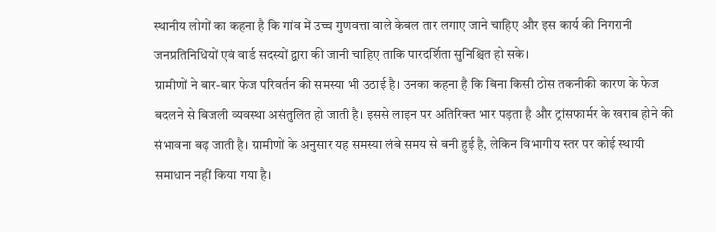स्थानीय लोगों का कहना है कि गांव में उच्च गुणवत्ता वाले केबल तार लगाए जाने चाहिए और इस कार्य की निगरानी जनप्रतिनिधियों एवं वार्ड सदस्यों द्वारा की जानी चाहिए ताकि पारदर्शिता सुनिश्चित हो सके।
ग्रामीणों ने बार-बार फेज परिवर्तन की समस्या भी उठाई है। उनका कहना है कि बिना किसी ठोस तकनीकी कारण के फेज बदलने से बिजली व्यवस्था असंतुलित हो जाती है। इससे लाइन पर अतिरिक्त भार पड़ता है और ट्रांसफार्मर के खराब होने की संभावना बढ़ जाती है। ग्रामीणों के अनुसार यह समस्या लंबे समय से बनी हुई है, लेकिन विभागीय स्तर पर कोई स्थायी समाधान नहीं किया गया है।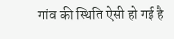गांव की स्थिति ऐसी हो गई है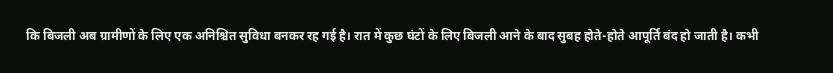कि बिजली अब ग्रामीणों के लिए एक अनिश्चित सुविधा बनकर रह गई है। रात में कुछ घंटों के लिए बिजली आने के बाद सुबह होते-होते आपूर्ति बंद हो जाती है। कभी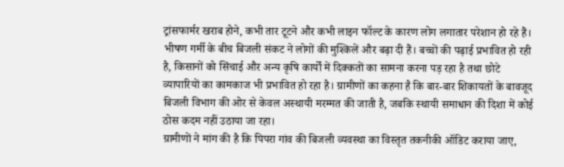ट्रांसफार्मर खराब होने, कभी तार टूटने और कभी लाइन फॉल्ट के कारण लोग लगातार परेशान हो रहे हैं।
भीषण गर्मी के बीच बिजली संकट ने लोगों की मुश्किलें और बढ़ा दी हैं। बच्चों की पढ़ाई प्रभावित हो रही है, किसानों को सिंचाई और अन्य कृषि कार्यों में दिक्कतों का सामना करना पड़ रहा है तथा छोटे व्यापारियों का कामकाज भी प्रभावित हो रहा है। ग्रामीणों का कहना है कि बार-बार शिकायतों के बावजूद बिजली विभाग की ओर से केवल अस्थायी मरम्मत की जाती है, जबकि स्थायी समाधान की दिशा में कोई ठोस कदम नहीं उठाया जा रहा।
ग्रामीणों ने मांग की है कि पिपरा गांव की बिजली व्यवस्था का विस्तृत तकनीकी ऑडिट कराया जाए,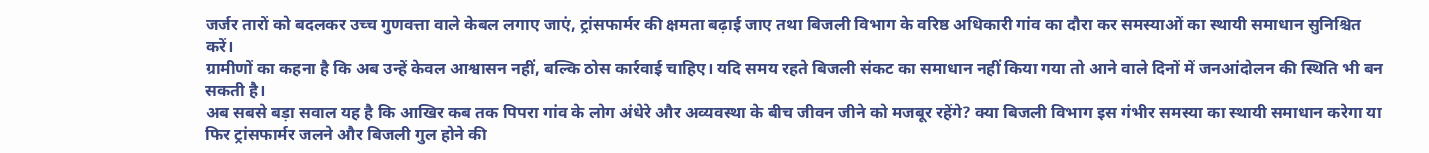जर्जर तारों को बदलकर उच्च गुणवत्ता वाले केबल लगाए जाएं, ट्रांसफार्मर की क्षमता बढ़ाई जाए तथा बिजली विभाग के वरिष्ठ अधिकारी गांव का दौरा कर समस्याओं का स्थायी समाधान सुनिश्चित करें।
ग्रामीणों का कहना है कि अब उन्हें केवल आश्वासन नहीं, बल्कि ठोस कार्रवाई चाहिए। यदि समय रहते बिजली संकट का समाधान नहीं किया गया तो आने वाले दिनों में जनआंदोलन की स्थिति भी बन सकती है।
अब सबसे बड़ा सवाल यह है कि आखिर कब तक पिपरा गांव के लोग अंधेरे और अव्यवस्था के बीच जीवन जीने को मजबूर रहेंगे? क्या बिजली विभाग इस गंभीर समस्या का स्थायी समाधान करेगा या फिर ट्रांसफार्मर जलने और बिजली गुल होने की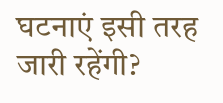घटनाएं इसी तरह जारी रहेंगी?